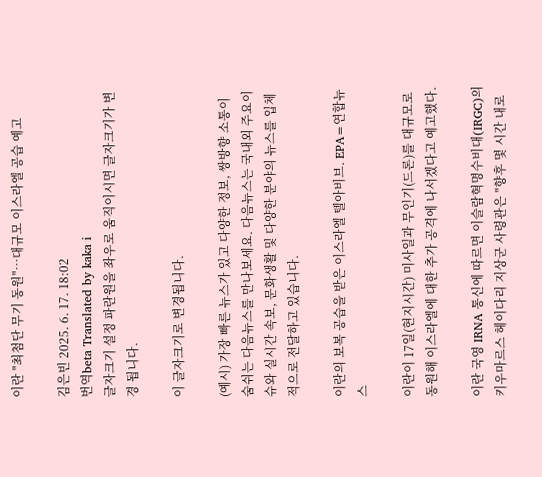이란 "최첨단 무기 동원"…대규모 이스라엘 공습 예고

김은빈 2025. 6. 17. 18:02
번역beta Translated by kaka i
글자크기 설정 파란원을 좌우로 움직이시면 글자크기가 변경 됩니다.

이 글자크기로 변경됩니다.

(예시) 가장 빠른 뉴스가 있고 다양한 정보, 쌍방향 소통이 숨쉬는 다음뉴스를 만나보세요. 다음뉴스는 국내외 주요이슈와 실시간 속보, 문화생활 및 다양한 분야의 뉴스를 입체적으로 전달하고 있습니다.

이란의 보복 공습을 받은 이스라엘 텔아비브. EPA=연합뉴스

이란이 17일(현지시간) 미사일과 무인기(드론)를 대규모로 동원해 이스라엘에 대한 추가 공격에 나서겠다고 예고했다.

이란 국영 IRNA 통신에 따르면 이슬람혁명수비대(IRGC)의키우마르스 헤이다리 지상군 사령관은 "향후 몇 시간 내로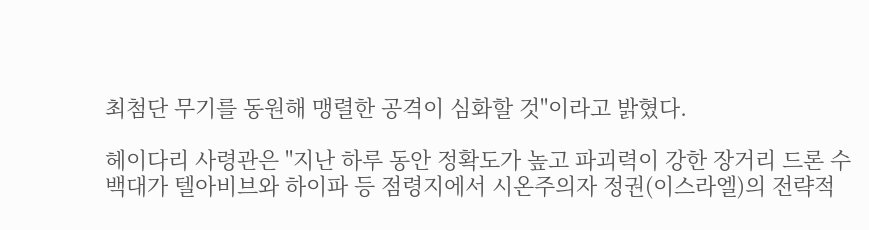최첨단 무기를 동원해 맹렬한 공격이 심화할 것"이라고 밝혔다.

헤이다리 사령관은 "지난 하루 동안 정확도가 높고 파괴력이 강한 장거리 드론 수백대가 텔아비브와 하이파 등 점령지에서 시온주의자 정권(이스라엘)의 전략적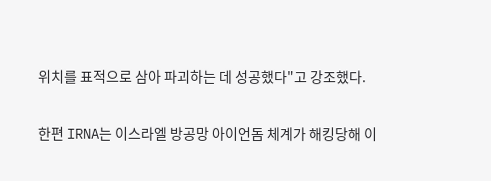위치를 표적으로 삼아 파괴하는 데 성공했다"고 강조했다.

한편 IRNA는 이스라엘 방공망 아이언돔 체계가 해킹당해 이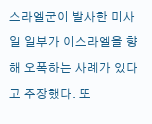스라엘군이 발사한 미사일 일부가 이스라엘을 향해 오폭하는 사례가 있다고 주장했다. 또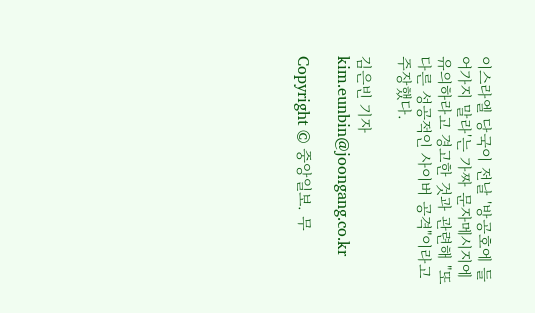이스라엘 당국이 전날 '방공호에 들어가지 말라'는 가짜 문자메시지에 유의하라고 경고한 것과 관련해 "또 다른 성공적인 사이버 공격"이라고 주장했다.

김은빈 기자 kim.eunbin@joongang.co.kr

Copyright © 중앙일보. 무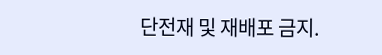단전재 및 재배포 금지.